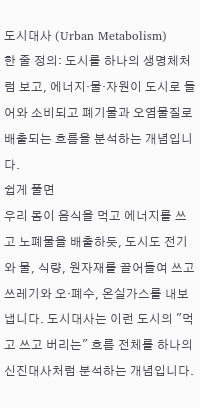도시대사 (Urban Metabolism)
한 줄 정의: 도시를 하나의 생명체처럼 보고, 에너지·물·자원이 도시로 들어와 소비되고 폐기물과 오염물질로 배출되는 흐름을 분석하는 개념입니다.
쉽게 풀면
우리 몸이 음식을 먹고 에너지를 쓰고 노폐물을 배출하듯, 도시도 전기와 물, 식량, 원자재를 끌어들여 쓰고 쓰레기와 오·폐수, 온실가스를 내보냅니다. 도시대사는 이런 도시의 "먹고 쓰고 버리는" 흐름 전체를 하나의 신진대사처럼 분석하는 개념입니다.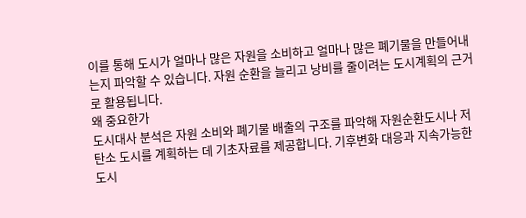이를 통해 도시가 얼마나 많은 자원을 소비하고 얼마나 많은 폐기물을 만들어내는지 파악할 수 있습니다. 자원 순환을 늘리고 낭비를 줄이려는 도시계획의 근거로 활용됩니다.
왜 중요한가
도시대사 분석은 자원 소비와 폐기물 배출의 구조를 파악해 자원순환도시나 저탄소 도시를 계획하는 데 기초자료를 제공합니다. 기후변화 대응과 지속가능한 도시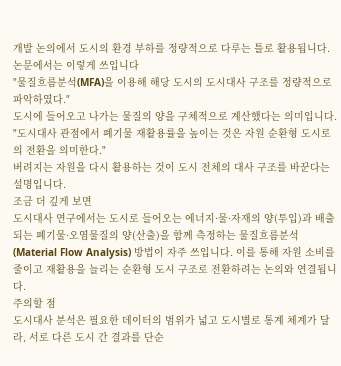개발 논의에서 도시의 환경 부하를 정량적으로 다루는 틀로 활용됩니다.
논문에서는 이렇게 쓰입니다
"물질흐름분석(MFA)을 이용해 해당 도시의 도시대사 구조를 정량적으로 파악하였다."
도시에 들어오고 나가는 물질의 양을 구체적으로 계산했다는 의미입니다.
"도시대사 관점에서 폐기물 재활용률을 높이는 것은 자원 순환형 도시로의 전환을 의미한다."
버려지는 자원을 다시 활용하는 것이 도시 전체의 대사 구조를 바꾼다는 설명입니다.
조금 더 깊게 보면
도시대사 연구에서는 도시로 들어오는 에너지·물·자재의 양(투입)과 배출되는 폐기물·오염물질의 양(산출)을 함께 측정하는 물질흐름분석(Material Flow Analysis) 방법이 자주 쓰입니다. 이를 통해 자원 소비를 줄이고 재활용을 늘리는 순환형 도시 구조로 전환하려는 논의와 연결됩니다.
주의할 점
도시대사 분석은 필요한 데이터의 범위가 넓고 도시별로 통계 체계가 달라, 서로 다른 도시 간 결과를 단순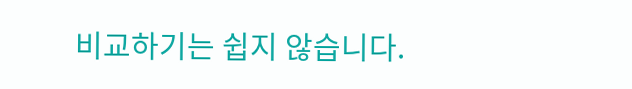비교하기는 쉽지 않습니다.